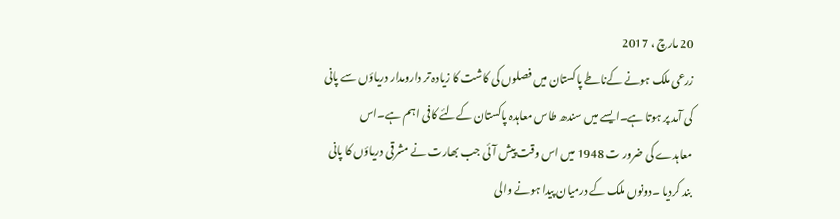20 مارچ ، 2017
زرعی ملک ہونے کےناطے پاکستان میں فصلوں کی کاشت کا زیادہ تر دارومدار دریاؤں سے پانی کی آمد پر ہوتا ہے۔ایسے میں سندھ طاس معاہدہ پاکستان کےلئے کافی اہم ہے۔اس معاہدے کی ضرور ت 1948 میں اس وقت پیش آئی جب بھارت نے مشرقی دریاؤں کا پانی بند کردیا ۔دونوں ملک کے درمیان پیدا ہونے والی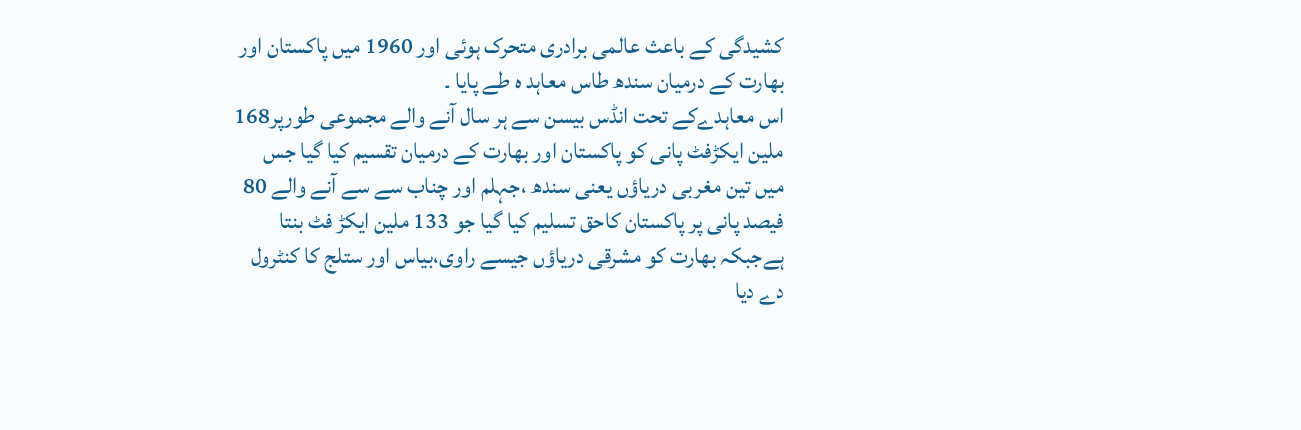کشیدگی کے باعث عالمی برادری متحرک ہوئی اور 1960 میں پاکستان اور بھارت کے درمیان سندھ طاس معاہد ہ طے پایا ۔
اس معاہدےکے تحت انڈس بیسن سے ہر سال آنے والے مجموعی طورپر168 ملین ایکڑفٹ پانی کو پاکستان اور بھارت کے درمیان تقسیم کیا گیا جس میں تین مغربی دریاؤں یعنی سندھ ،جہلم اور چناب سے سے آنے والے 80 فیصد پانی پر پاکستان کاحق تسلیم کیا گیا جو 133 ملین ایکڑ فٹ بنتا ہےجبکہ بھارت کو مشرقی دریاؤں جیسے راوی،بیاس اور ستلج کا کنٹرول دے دیا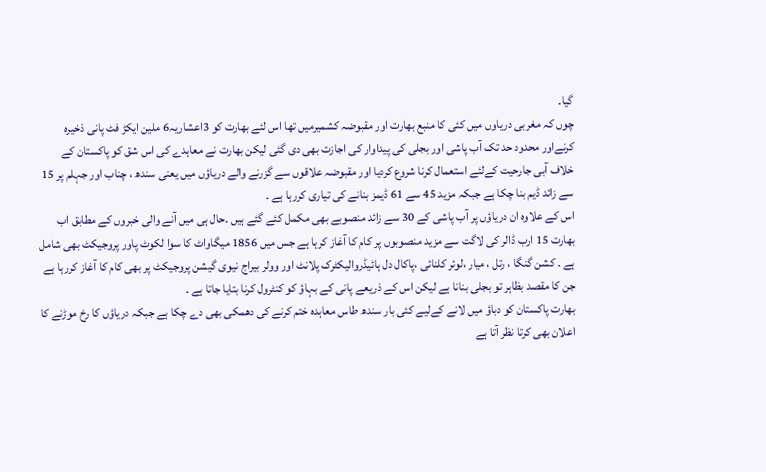گیا۔
چوں کہ مغربی دریاوں میں کئی کا منبع بھارت اور مقبوضہ کشمیرمیں تھا اس لئے بھارت کو 3اعشاریہ6 ملین ایکڑ فٹ پانی ذخیرہ کرنےاور محدود حد تک آب پاشی اور بجلی کی پیداوار کی اجازت بھی دی گئی لیکن بھارت نے معاہدے کی اس شق کو پاکستان کے خلاف آبی جارحیت کےلئے استعمال کرنا شروع کردیا اور مقبوضہ علاقوں سے گزرنے والے دریاؤں میں یعنی سندھ ، چناب اور جہلم پر 15 سے زائد ڈیم بنا چکا ہے جبکہ مزید 45 سے 61 ڈیمز بنانے کی تیاری کررہا ہے ۔
اس کے علاوہ ان دریاؤں پر آب پاشی کے 30 سے زائد منصوبے بھی مکمل کئے گئے ہیں ۔حال ہی میں آنے والی خبروں کے مطابق اب بھارت 15 ارب ڈالر کی لاگت سے مزید منصوبوں پر کام کا آغاز کرہا ہے جس میں 1856 میگاواٹ کا سوا لکوٹ پاور پروجیکٹ بھی شامل ہے ۔ کشن گنگا ، رتل ، میار ،لوئر کلنائی ،پاکال دل ہائیڈروالیکٹرک پلانٹ اور وولر بیراج نیوی گیشن پروجیکٹ پر بھی کام کا آغاز کررہا ہے جن کا مقصد بظاہر تو بجلی بنانا ہے لیکن اس کے ذریعے پانی کے بہاؤ کو کنٹرول کرنا بتایا جاتا ہے ۔
بھارت پاکستان کو دباؤ میں لانے کےلیے کئی بار سندھ طاس معاہدہ ختم کرنے کی دھمکی بھی دے چکا ہے جبکہ دریاؤں کا رخ موڑنے کا اعلان بھی کرتا نظر آتا ہے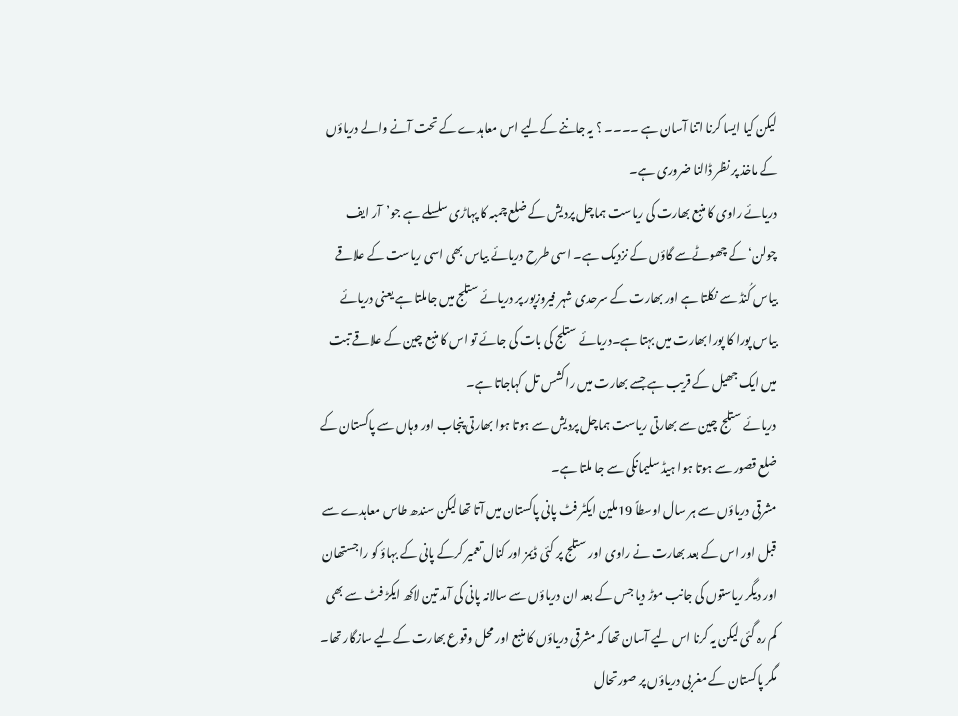لیکن کیا ایسا کرنا اتنا آسان ہے ۔۔۔۔ ؟ یہ جاننے کےلیے اس معاہدے کے تحت آنے والے دریاؤں کے ماخذ پر نظر ڈالنا ضروری ہے۔
دریائے راوی کا منبع بھارت کی ریاست ہماچل پردیش کے ضلع چمبہ کا پہاڑی سلسلے ہے جو’آر ایف چولن‘ کے چھوٹےسے گاؤں کے نزدیک ہے۔ اسی طرح دریائے بیاس بھی اسی ریاست کے علاقے بیاس کُنڈ سے نکلتا ہے اور بھارت کے سرحدی شہر فیروزپور پر دریائے ستلج میں جاملتا ہے یعنی دریائے بیاس پورا کا پورا بھارت میں بہتا ہے۔دریائے ستلج کی بات کی جائے تو اس کا منبع چین کے علاقے تبت میں ایک جھیل کے قریب ہے جسے بھارت میں راکشس تل کہاجاتا ہے۔
دریائے ستلج چین سے بھارتی ریاست ہماچل پردیش سے ہوتا ہوا بھارتی پنجاب اور وہاں سے پاکستان کے ضلع قصور سے ہوتا ہوا ہیڈ سلیمانکی سے جا ملتا ہے۔
مشرقی دریاؤں سے ہر سال اوسطاً 19ملین ایکٹر فٹ پانی پاکستان میں آتا تھا لیکن سندھ طاس معاہدے سے قبل اور اس کے بعد بھارت نے راوی اور ستلج پر کئی ڈیمز اور کنال تعمیر کرکے پانی کے بہاؤ کو راجستھان اور دیگر ریاستوں کی جانب موڑ دیا جس کے بعد ان دریاؤں سے سالانہ پانی کی آمد تین لاکھ ایکڑ فٹ سے بھی کم رہ گئی لیکن یہ کرنا اس لیے آسان تھا کہ مشرقی دریاؤں کا منبع اور محل وقوع بھارت کےلیے سازگار تھا۔
مگر پاکستان کے مغربی دریاؤں پر صورتحال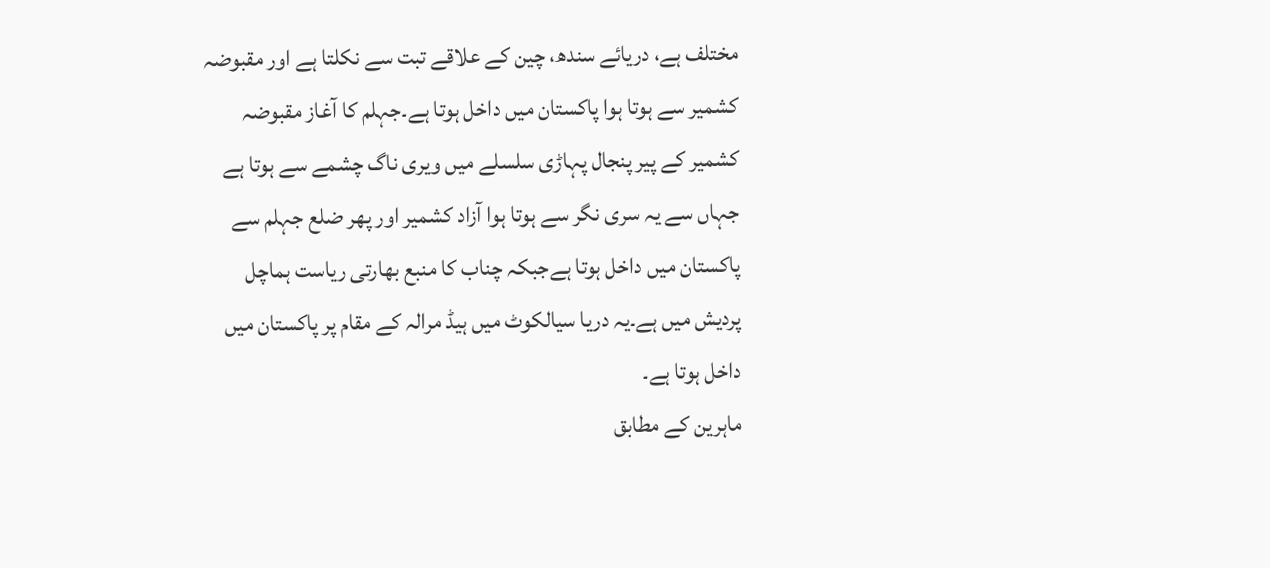مختلف ہے، دریائے سندھ، چین کے علاقے تبت سے نکلتا ہے اور مقبوضہ کشمیر سے ہوتا ہوا پاکستان میں داخل ہوتا ہے۔جہلم کا آغاز مقبوضہ کشمیر کے پیر پنجال پہاڑی سلسلے میں ویری ناگ چشمے سے ہوتا ہے جہاں سے یہ سری نگر سے ہوتا ہوا آزاد کشمیر اور پھر ضلع جہلم سے پاکستان میں داخل ہوتا ہےجبکہ چناب کا منبع بھارتی ریاست ہماچل پردیش میں ہے۔یہ دریا سیالکوٹ میں ہیڈ مرالہ کے مقام پر پاکستان میں داخل ہوتا ہے۔
ماہرین کے مطابق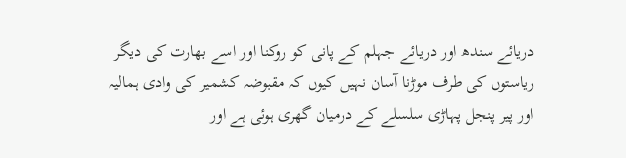دریائے سندھ اور دریائے جہلم کے پانی کو روکنا اور اسے بھارت کی دیگر ریاستوں کی طرف موڑنا آسان نہیں کیوں کہ مقبوضہ کشمیر کی وادی ہمالیہ اور پیر پنجل پہاڑی سلسلے کے درمیان گھری ہوئی ہے اور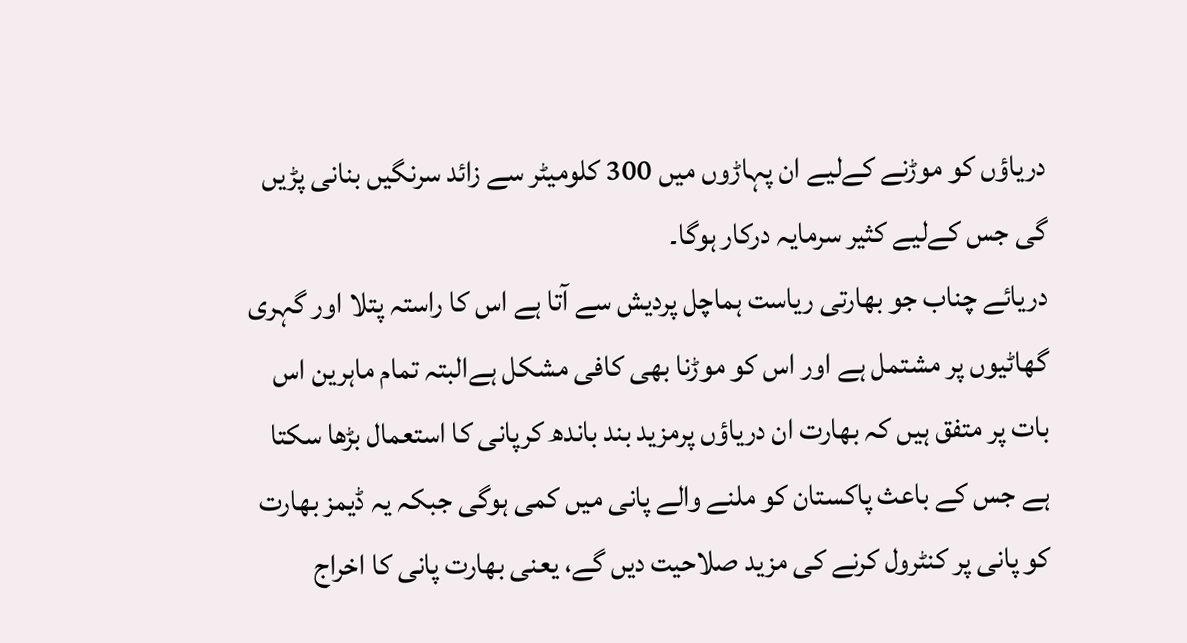دریاؤں کو موڑنے کےلیے ان پہاڑوں میں 300 کلومیٹر سے زائد سرنگیں بنانی پڑیں گی جس کےلیے کثیر سرمایہ درکار ہوگا۔
دریائے چناب جو بھارتی ریاست ہماچل پردیش سے آتا ہے اس کا راستہ پتلا اور گہری گھاٹیوں پر مشتمل ہے اور اس کو موڑنا بھی کافی مشکل ہےالبتہ تمام ماہرین اس بات پر متفق ہیں کہ بھارت ان دریاؤں پرمزید بند باندھ کرپانی کا استعمال بڑھا سکتا ہے جس کے باعث پاکستان کو ملنے والے پانی میں کمی ہوگی جبکہ یہ ڈیمز بھارت کو پانی پر کنٹرول کرنے کی مزید صلاحیت دیں گے، یعنی بھارت پانی کا اخراج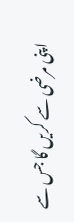اپنی مرضی سے کریں گا جس سے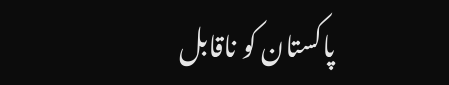پاکستان کو ناقابل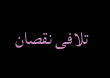تلافی نقصان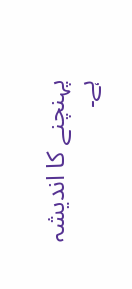پہنچنے کا اندیشہ ہے۔